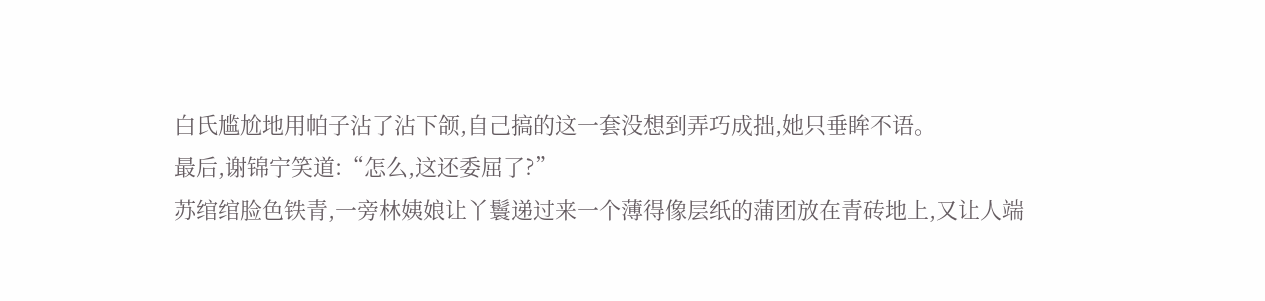白氏尴尬地用帕子沾了沾下颌,自己搞的这一套没想到弄巧成拙,她只垂眸不语。
最后,谢锦宁笑道:“怎么,这还委屈了?”
苏绾绾脸色铁青,一旁林姨娘让丫鬟递过来一个薄得像层纸的蒲团放在青砖地上,又让人端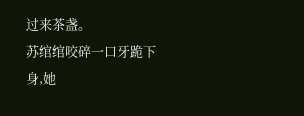过来茶盏。
苏绾绾咬碎一口牙跪下身,她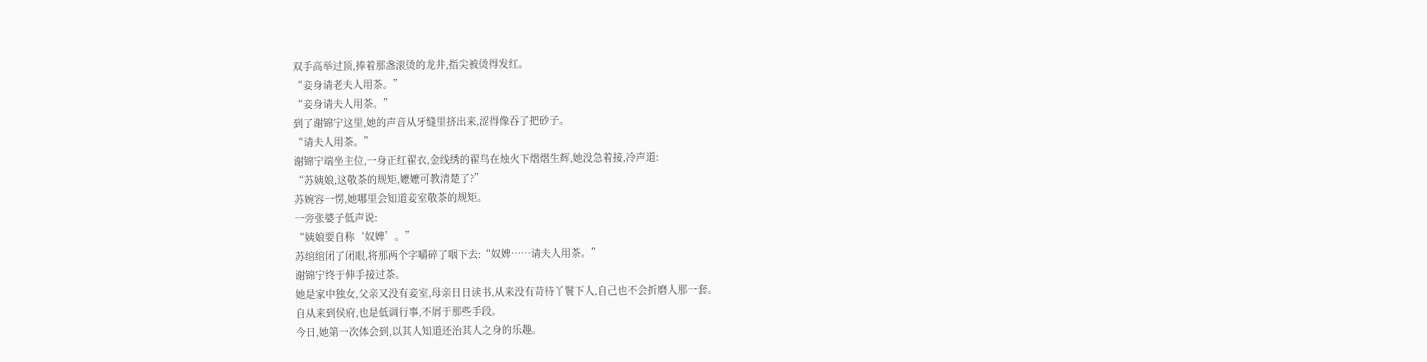双手高举过顶,捧着那盏滚烫的龙井,指尖被烫得发红。
“妾身请老夫人用茶。”
“妾身请夫人用茶。”
到了谢锦宁这里,她的声音从牙缝里挤出来,涩得像吞了把砂子。
“请夫人用茶。”
谢锦宁端坐主位,一身正红翟衣,金线绣的翟鸟在烛火下熠熠生辉,她没急着接,冷声道:
“苏姨娘,这敬茶的规矩,嬷嬷可教清楚了?”
苏婉容一愣,她哪里会知道妾室敬茶的规矩。
一旁张婆子低声说:
“姨娘要自称‘奴婢’。”
苏绾绾闭了闭眼,将那两个字嚼碎了咽下去:“奴婢……请夫人用茶。”
谢锦宁终于伸手接过茶。
她是家中独女,父亲又没有妾室,母亲日日读书,从来没有苛待丫鬟下人,自己也不会折磨人那一套。
自从来到侯府,也是低调行事,不屑于那些手段。
今日,她第一次体会到,以其人知道还治其人之身的乐趣。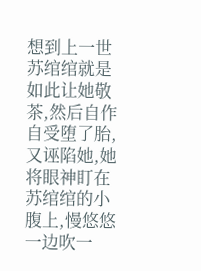想到上一世苏绾绾就是如此让她敬茶,然后自作自受堕了胎,又诬陷她,她将眼神盯在苏绾绾的小腹上,慢悠悠一边吹一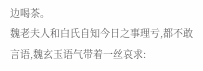边喝茶。
魏老夫人和白氏自知今日之事理亏,都不敢言语,魏玄玉语气带着一丝哀求: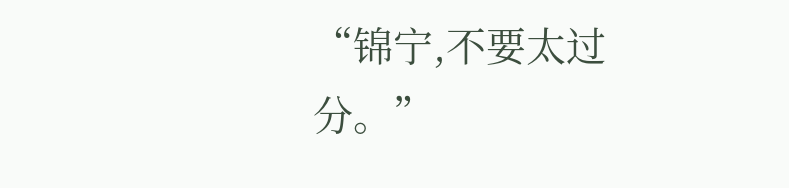“锦宁,不要太过分。”